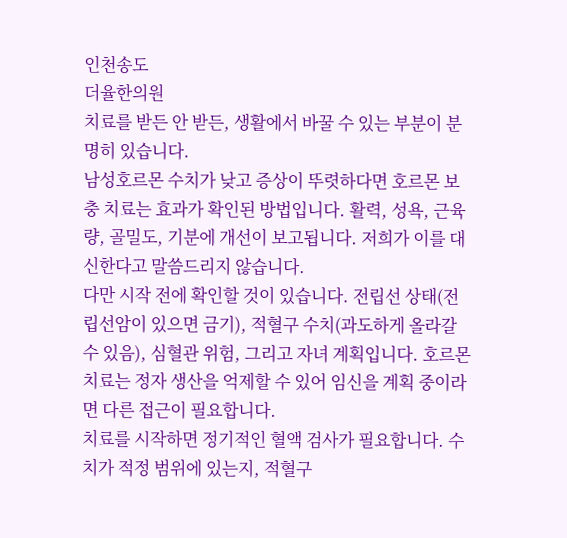인천송도
더율한의원
치료를 받든 안 받든, 생활에서 바꿀 수 있는 부분이 분명히 있습니다.
남성호르몬 수치가 낮고 증상이 뚜렷하다면 호르몬 보충 치료는 효과가 확인된 방법입니다. 활력, 성욕, 근육량, 골밀도, 기분에 개선이 보고됩니다. 저희가 이를 대신한다고 말씀드리지 않습니다.
다만 시작 전에 확인할 것이 있습니다. 전립선 상태(전립선암이 있으면 금기), 적혈구 수치(과도하게 올라갈 수 있음), 심혈관 위험, 그리고 자녀 계획입니다. 호르몬 치료는 정자 생산을 억제할 수 있어 임신을 계획 중이라면 다른 접근이 필요합니다.
치료를 시작하면 정기적인 혈액 검사가 필요합니다. 수치가 적정 범위에 있는지, 적혈구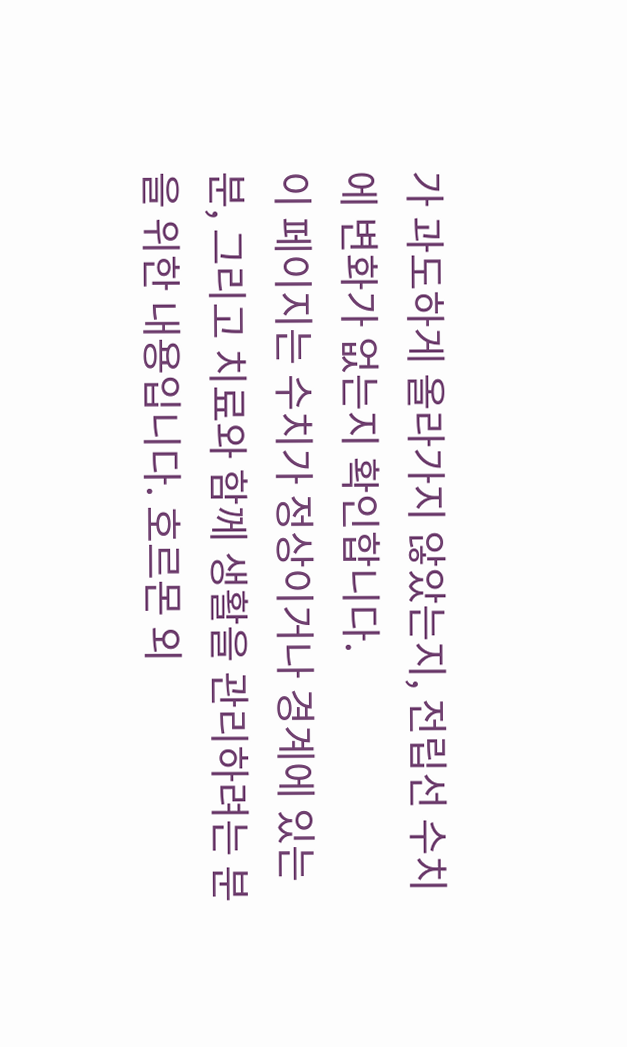가 과도하게 올라가지 않았는지, 전립선 수치에 변화가 없는지 확인합니다.
이 페이지는 수치가 정상이거나 경계에 있는 분, 그리고 치료와 함께 생활을 관리하려는 분을 위한 내용입니다. 호르몬 외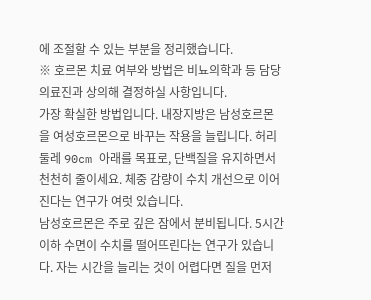에 조절할 수 있는 부분을 정리했습니다.
※ 호르몬 치료 여부와 방법은 비뇨의학과 등 담당 의료진과 상의해 결정하실 사항입니다.
가장 확실한 방법입니다. 내장지방은 남성호르몬을 여성호르몬으로 바꾸는 작용을 늘립니다. 허리둘레 90cm 아래를 목표로, 단백질을 유지하면서 천천히 줄이세요. 체중 감량이 수치 개선으로 이어진다는 연구가 여럿 있습니다.
남성호르몬은 주로 깊은 잠에서 분비됩니다. 5시간 이하 수면이 수치를 떨어뜨린다는 연구가 있습니다. 자는 시간을 늘리는 것이 어렵다면 질을 먼저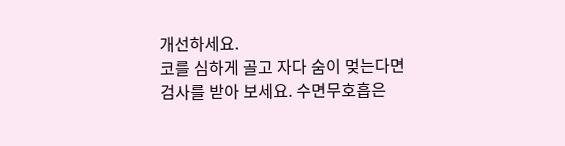개선하세요.
코를 심하게 골고 자다 숨이 멎는다면 검사를 받아 보세요. 수면무호흡은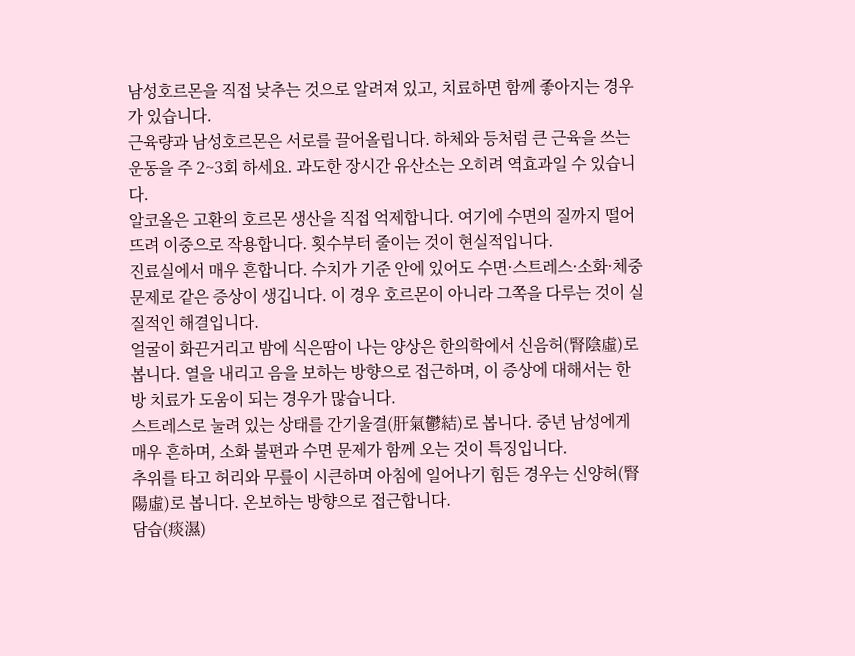남성호르몬을 직접 낮추는 것으로 알려져 있고, 치료하면 함께 좋아지는 경우가 있습니다.
근육량과 남성호르몬은 서로를 끌어올립니다. 하체와 등처럼 큰 근육을 쓰는 운동을 주 2~3회 하세요. 과도한 장시간 유산소는 오히려 역효과일 수 있습니다.
알코올은 고환의 호르몬 생산을 직접 억제합니다. 여기에 수면의 질까지 떨어뜨려 이중으로 작용합니다. 횟수부터 줄이는 것이 현실적입니다.
진료실에서 매우 흔합니다. 수치가 기준 안에 있어도 수면·스트레스·소화·체중 문제로 같은 증상이 생깁니다. 이 경우 호르몬이 아니라 그쪽을 다루는 것이 실질적인 해결입니다.
얼굴이 화끈거리고 밤에 식은땀이 나는 양상은 한의학에서 신음허(腎陰虛)로 봅니다. 열을 내리고 음을 보하는 방향으로 접근하며, 이 증상에 대해서는 한방 치료가 도움이 되는 경우가 많습니다.
스트레스로 눌려 있는 상태를 간기울결(肝氣鬱結)로 봅니다. 중년 남성에게 매우 흔하며, 소화 불편과 수면 문제가 함께 오는 것이 특징입니다.
추위를 타고 허리와 무릎이 시큰하며 아침에 일어나기 힘든 경우는 신양허(腎陽虛)로 봅니다. 온보하는 방향으로 접근합니다.
담습(痰濕)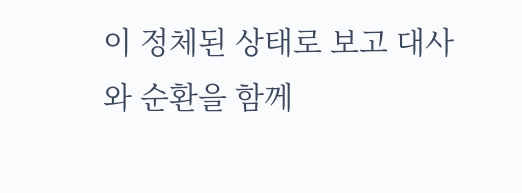이 정체된 상태로 보고 대사와 순환을 함께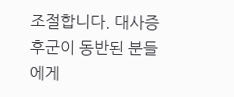조절합니다. 대사증후군이 동반된 분들에게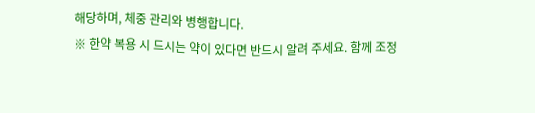해당하며, 체중 관리와 병행합니다.
※ 한약 복용 시 드시는 약이 있다면 반드시 알려 주세요. 함께 조정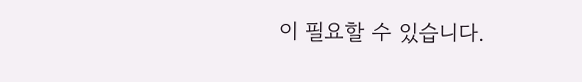이 필요할 수 있습니다.